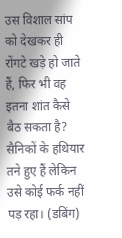उस विशाल सांप को देखकर ही रोंगटे खड़े हो जाते हैं, फिर भी वह इतना शांत कैसे बैठ सकता है? सैनिकों के हथियार तने हुए हैं लेकिन उसे कोई फर्क नहीं पड़ रहा। (डबिंग)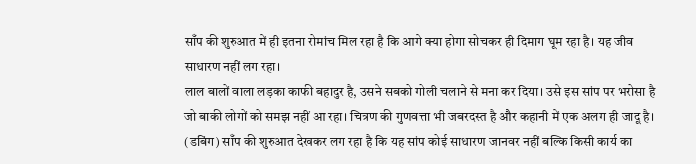साँप की शुरुआत में ही इतना रोमांच मिल रहा है कि आगे क्या होगा सोचकर ही दिमाग घूम रहा है। यह जीव साधारण नहीं लग रहा।
लाल बालों वाला लड़का काफी बहादुर है, उसने सबको गोली चलाने से मना कर दिया। उसे इस सांप पर भरोसा है जो बाकी लोगों को समझ नहीं आ रहा। चित्रण की गुणवत्ता भी जबरदस्त है और कहानी में एक अलग ही जादू है। (डबिंग) साँप की शुरुआत देखकर लग रहा है कि यह सांप कोई साधारण जानवर नहीं बल्कि किसी कार्य का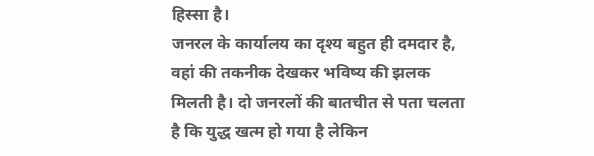हिस्सा है।
जनरल के कार्यालय का दृश्य बहुत ही दमदार है, वहां की तकनीक देखकर भविष्य की झलक मिलती है। दो जनरलों की बातचीत से पता चलता है कि युद्ध खत्म हो गया है लेकिन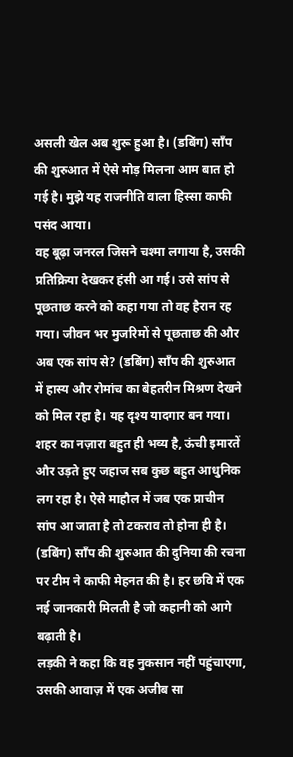असली खेल अब शुरू हुआ है। (डबिंग) साँप की शुरुआत में ऐसे मोड़ मिलना आम बात हो गई है। मुझे यह राजनीति वाला हिस्सा काफी पसंद आया।
वह बूढ़ा जनरल जिसने चश्मा लगाया है, उसकी प्रतिक्रिया देखकर हंसी आ गई। उसे सांप से पूछताछ करने को कहा गया तो वह हैरान रह गया। जीवन भर मुजरिमों से पूछताछ की और अब एक सांप से? (डबिंग) साँप की शुरुआत में हास्य और रोमांच का बेहतरीन मिश्रण देखने को मिल रहा है। यह दृश्य यादगार बन गया।
शहर का नज़ारा बहुत ही भव्य है, ऊंची इमारतें और उड़ते हुए जहाज सब कुछ बहुत आधुनिक लग रहा है। ऐसे माहौल में जब एक प्राचीन सांप आ जाता है तो टकराव तो होना ही है। (डबिंग) साँप की शुरुआत की दुनिया की रचना पर टीम ने काफी मेहनत की है। हर छवि में एक नई जानकारी मिलती है जो कहानी को आगे बढ़ाती है।
लड़की ने कहा कि वह नुकसान नहीं पहुंचाएगा, उसकी आवाज़ में एक अजीब सा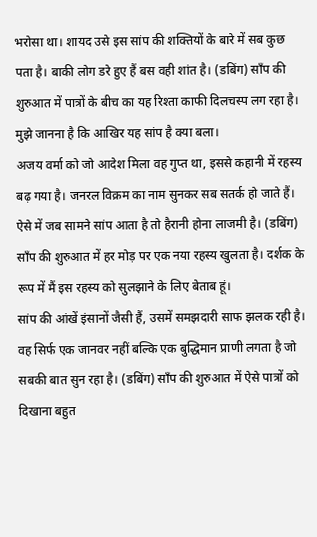भरोसा था। शायद उसे इस सांप की शक्तियों के बारे में सब कुछ पता है। बाकी लोग डरे हुए हैं बस वही शांत है। (डबिंग) साँप की शुरुआत में पात्रों के बीच का यह रिश्ता काफी दिलचस्प लग रहा है। मुझे जानना है कि आखिर यह सांप है क्या बला।
अजय वर्मा को जो आदेश मिला वह गुप्त था, इससे कहानी में रहस्य बढ़ गया है। जनरल विक्रम का नाम सुनकर सब सतर्क हो जाते हैं। ऐसे में जब सामने सांप आता है तो हैरानी होना लाजमी है। (डबिंग) साँप की शुरुआत में हर मोड़ पर एक नया रहस्य खुलता है। दर्शक के रूप में मैं इस रहस्य को सुलझाने के लिए बेताब हूं।
सांप की आंखें इंसानों जैसी हैं, उसमें समझदारी साफ झलक रही है। वह सिर्फ एक जानवर नहीं बल्कि एक बुद्धिमान प्राणी लगता है जो सबकी बात सुन रहा है। (डबिंग) साँप की शुरुआत में ऐसे पात्रों को दिखाना बहुत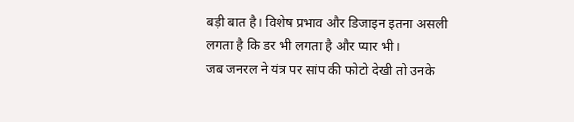बड़ी बात है। विशेष प्रभाव और डिजाइन इतना असली लगता है कि डर भी लगता है और प्यार भी।
जब जनरल ने यंत्र पर सांप की फोटो देखी तो उनके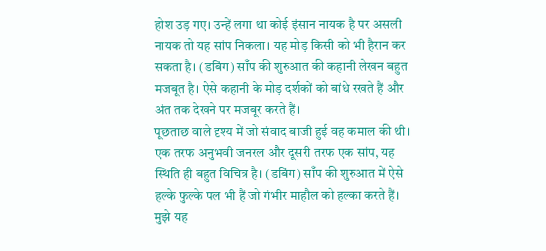होश उड़ गए। उन्हें लगा था कोई इंसान नायक है पर असली नायक तो यह सांप निकला। यह मोड़ किसी को भी हैरान कर सकता है। (डबिंग) साँप की शुरुआत की कहानी लेखन बहुत मजबूत है। ऐसे कहानी के मोड़ दर्शकों को बांधे रखते हैं और अंत तक देखने पर मजबूर करते हैं।
पूछताछ वाले दृश्य में जो संवाद बाजी हुई वह कमाल की थी। एक तरफ अनुभवी जनरल और दूसरी तरफ एक सांप, यह स्थिति ही बहुत विचित्र है। (डबिंग) साँप की शुरुआत में ऐसे हल्के फुल्के पल भी हैं जो गंभीर माहौल को हल्का करते हैं। मुझे यह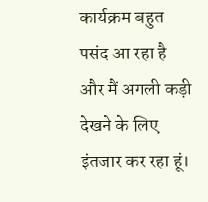कार्यक्रम बहुत पसंद आ रहा है और मैं अगली कड़ी देखने के लिए इंतजार कर रहा हूं।